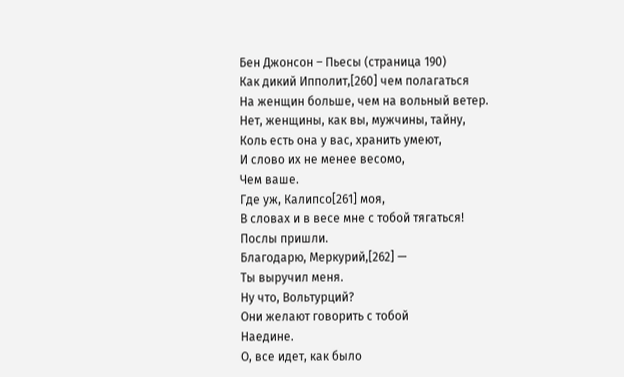Бен Джонсон – Пьесы (страница 190)
Как дикий Ипполит,[260] чем полагаться
На женщин больше, чем на вольный ветер.
Нет, женщины, как вы, мужчины, тайну,
Коль есть она у вас, хранить умеют,
И слово их не менее весомо,
Чем ваше.
Где уж, Калипсо[261] моя,
В словах и в весе мне с тобой тягаться!
Послы пришли.
Благодарю, Меркурий,[262] —
Ты выручил меня.
Ну что, Вольтурций?
Они желают говорить с тобой
Наедине.
О, все идет, как было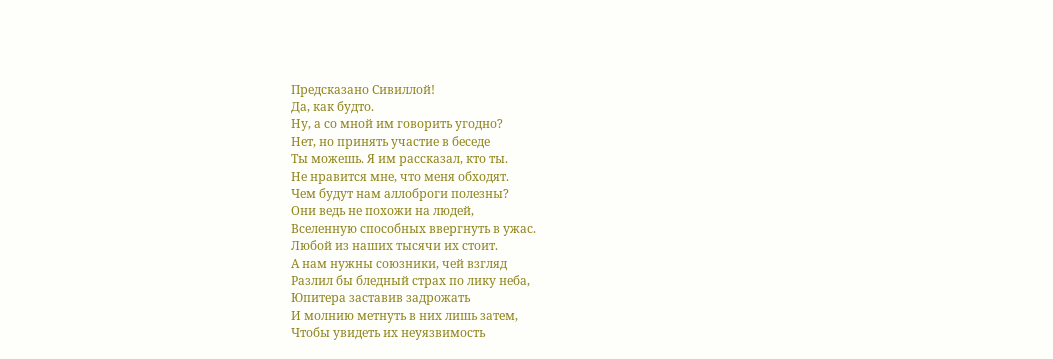Предсказано Сивиллой!
Да, как будто.
Ну, а со мной им говорить угодно?
Нет, но принять участие в беседе
Ты можешь. Я им рассказал, кто ты.
Не нравится мне, что меня обходят.
Чем будут нам аллоброги полезны?
Они ведь не похожи на людей,
Вселенную способных ввергнуть в ужас.
Любой из наших тысячи их стоит.
А нам нужны союзники, чей взгляд
Разлил бы бледный страх по лику неба,
Юпитера заставив задрожать
И молнию метнуть в них лишь затем,
Чтобы увидеть их неуязвимость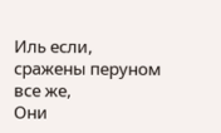Иль если, сражены перуном все же,
Они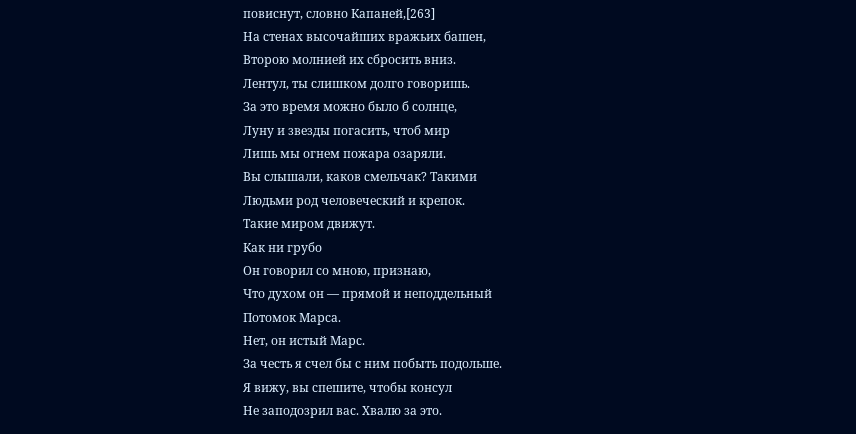повиснут, словно Капаней,[263]
На стенах высочайших вражьих башен,
Второю молнией их сбросить вниз.
Лентул, ты слишком долго говоришь.
За это время можно было б солнце,
Луну и звезды погасить, чтоб мир
Лишь мы огнем пожара озаряли.
Вы слышали, каков смельчак? Такими
Людьми род человеческий и крепок.
Такие миром движут.
Как ни грубо
Он говорил со мною, признаю,
Что духом он — прямой и неподдельный
Потомок Марса.
Нет, он истый Марс.
За честь я счел бы с ним побыть подольше.
Я вижу, вы спешите, чтобы консул
Не заподозрил вас. Хвалю за это.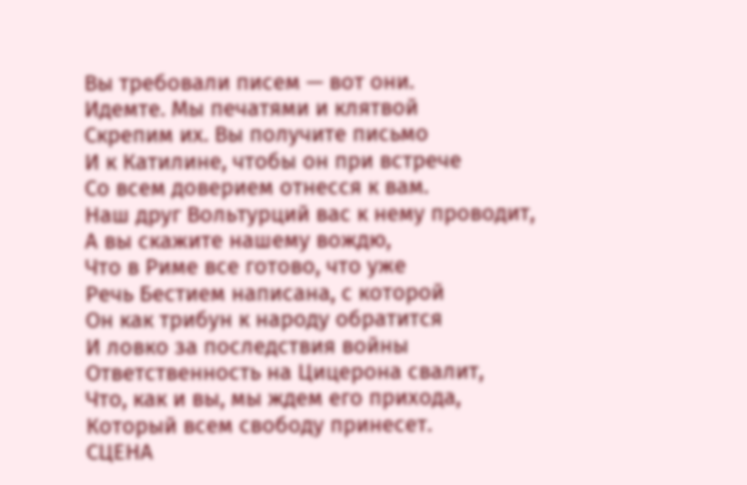Вы требовали писем — вот они.
Идемте. Мы печатями и клятвой
Скрепим их. Вы получите письмо
И к Катилине, чтобы он при встрече
Со всем доверием отнесся к вам.
Наш друг Вольтурций вас к нему проводит,
А вы скажите нашему вождю,
Что в Риме все готово, что уже
Речь Бестием написана, с которой
Он как трибун к народу обратится
И ловко за последствия войны
Ответственность на Цицерона свалит,
Что, как и вы, мы ждем его прихода,
Который всем свободу принесет.
СЦЕНА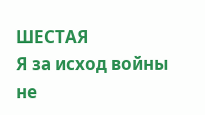ШЕСТАЯ
Я за исход войны не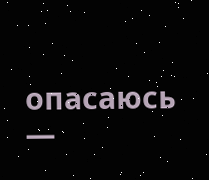опасаюсь —